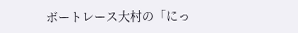ボートレース大村の「にっ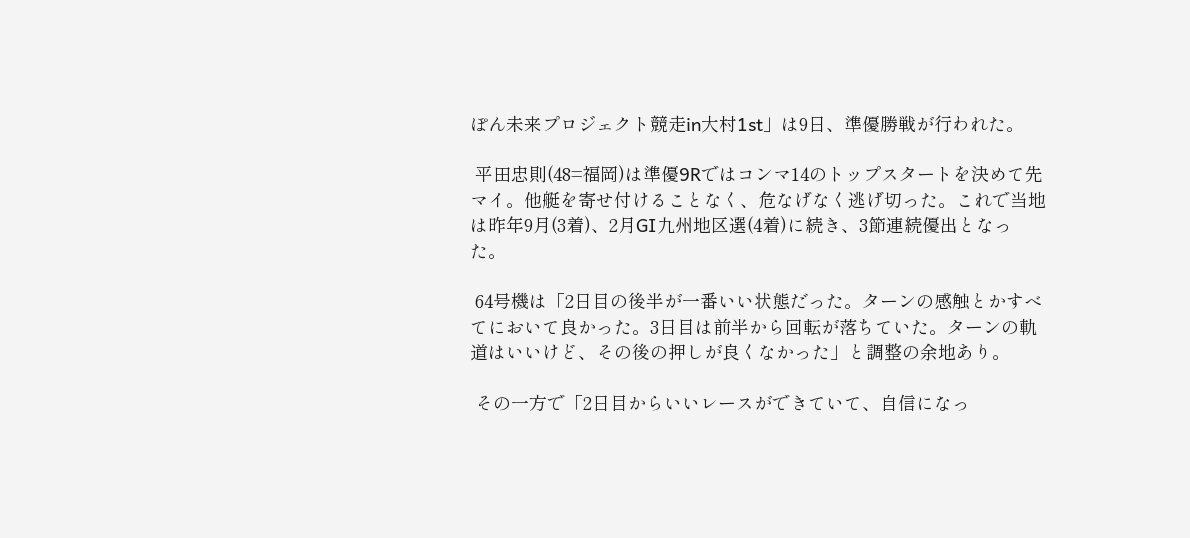ぽん未来プロジェクト競走in大村1st」は9日、準優勝戦が行われた。

 平田忠則(48=福岡)は準優9Rではコンマ14のトップスタートを決めて先マイ。他艇を寄せ付けることなく、危なげなく逃げ切った。これで当地は昨年9月(3着)、2月GⅠ九州地区選(4着)に続き、3節連続優出となった。

 64号機は「2日目の後半が一番いい状態だった。ターンの感触とかすべてにおいて良かった。3日目は前半から回転が落ちていた。ターンの軌道はいいけど、その後の押しが良くなかった」と調整の余地あり。

 その一方で「2日目からいいレースができていて、自信になっ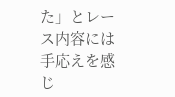た」とレース内容には手応えを感じ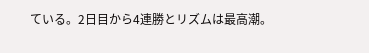ている。2日目から4連勝とリズムは最高潮。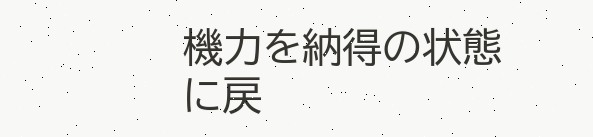機力を納得の状態に戻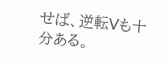せば、逆転Vも十分ある。